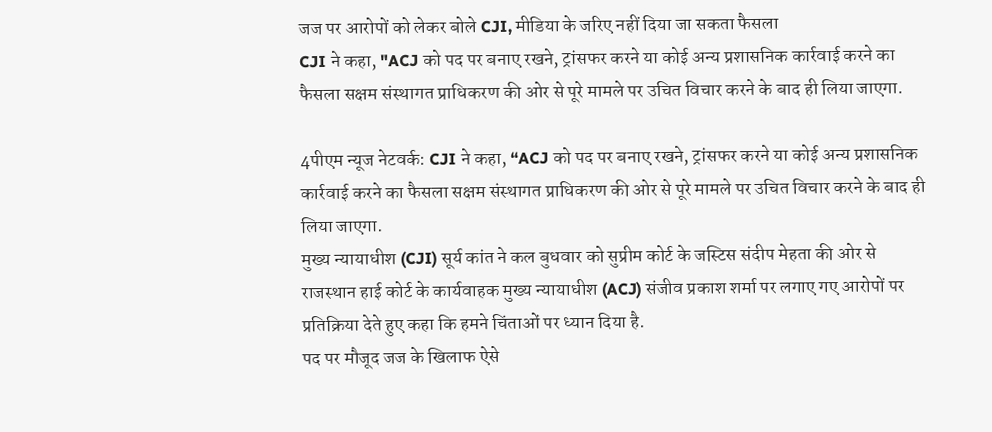जज पर आरोपों को लेकर बोले CJI, मीडिया के जरिए नहीं दिया जा सकता फैसला
CJI ने कहा, "ACJ को पद पर बनाए रखने, ट्रांसफर करने या कोई अन्य प्रशासनिक कार्रवाई करने का फैसला सक्षम संस्थागत प्राधिकरण की ओर से पूरे मामले पर उचित विचार करने के बाद ही लिया जाएगा.

4पीएम न्यूज नेटवर्क: CJI ने कहा, “ACJ को पद पर बनाए रखने, ट्रांसफर करने या कोई अन्य प्रशासनिक कार्रवाई करने का फैसला सक्षम संस्थागत प्राधिकरण की ओर से पूरे मामले पर उचित विचार करने के बाद ही लिया जाएगा.
मुख्य न्यायाधीश (CJI) सूर्य कांत ने कल बुधवार को सुप्रीम कोर्ट के जस्टिस संदीप मेहता की ओर से राजस्थान हाई कोर्ट के कार्यवाहक मुख्य न्यायाधीश (ACJ) संजीव प्रकाश शर्मा पर लगाए गए आरोपों पर प्रतिक्रिया देते हुए कहा कि हमने चिंताओं पर ध्यान दिया है.
पद पर मौजूद जज के खिलाफ ऐसे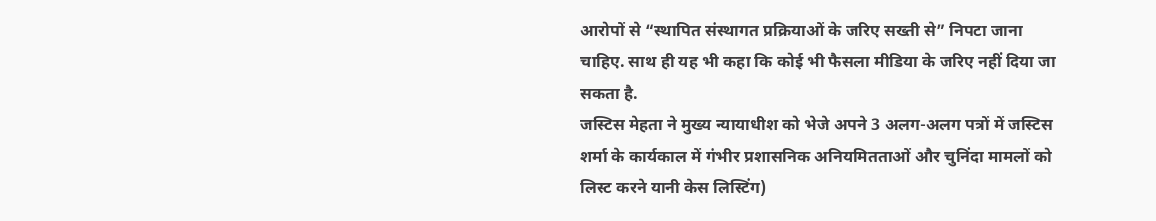आरोपों से “स्थापित संस्थागत प्रक्रियाओं के जरिए सख्ती से” निपटा जाना चाहिए. साथ ही यह भी कहा कि कोई भी फैसला मीडिया के जरिए नहीं दिया जा सकता है.
जस्टिस मेहता ने मुख्य न्यायाधीश को भेजे अपने 3 अलग-अलग पत्रों में जस्टिस शर्मा के कार्यकाल में गंभीर प्रशासनिक अनियमितताओं और चुनिंदा मामलों को लिस्ट करने यानी केस लिस्टिंग)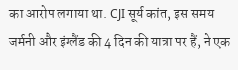का आरोप लगाया था. CJI सूर्य कांत, इस समय जर्मनी और इंग्लैंड की 4 दिन की यात्रा पर हैं, ने एक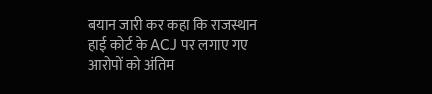बयान जारी कर कहा कि राजस्थान हाई कोर्ट के ACJ पर लगाए गए आरोपों को अंतिम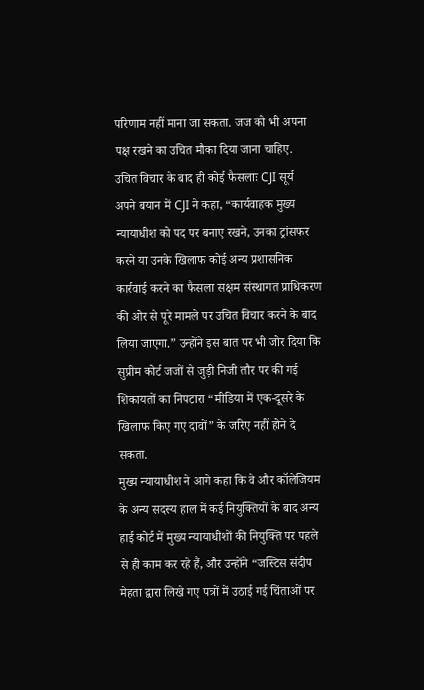परिणाम नहीं माना जा सकता. जज को भी अपना पक्ष रखने का उचित मौका दिया जाना चाहिए.
उचित विचार के बाद ही कोई फैसलाः CJI सूर्य
अपने बयान में CJI ने कहा, “कार्यवाहक मुख्य न्यायाधीश को पद पर बनाए रखने, उनका ट्रांसफर करने या उनके खिलाफ कोई अन्य प्रशासनिक कार्रवाई करने का फैसला सक्षम संस्थागत प्राधिकरण की ओर से पूरे मामले पर उचित विचार करने के बाद लिया जाएगा.” उन्होंने इस बात पर भी जोर दिया कि सुप्रीम कोर्ट जजों से जुड़ी निजी तौर पर की गई शिकायतों का निपटारा “मीडिया में एक-दूसरे के खिलाफ किए गए दावों” के जरिए नहीं होने दे सकता.
मुख्य न्यायाधीश ने आगे कहा कि वे और कॉलेजियम के अन्य सदस्य हाल में कई नियुक्तियों के बाद अन्य हाई कोर्ट में मुख्य न्यायाधीशों की नियुक्ति पर पहले से ही काम कर रहे हैं, और उन्होंने “जस्टिस संदीप मेहता द्वारा लिखे गए पत्रों में उठाई गई चिंताओं पर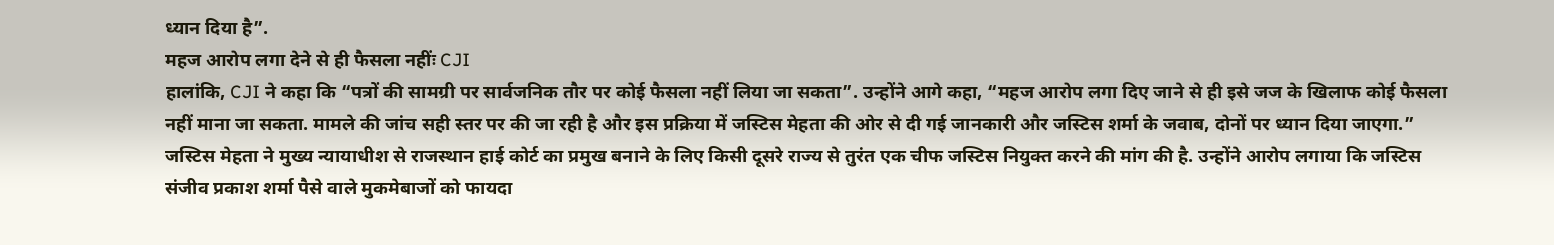ध्यान दिया है”.
महज आरोप लगा देने से ही फैसला नहींः CJI
हालांकि, CJI ने कहा कि “पत्रों की सामग्री पर सार्वजनिक तौर पर कोई फैसला नहीं लिया जा सकता”. उन्होंने आगे कहा, “महज आरोप लगा दिए जाने से ही इसे जज के खिलाफ कोई फैसला नहीं माना जा सकता. मामले की जांच सही स्तर पर की जा रही है और इस प्रक्रिया में जस्टिस मेहता की ओर से दी गई जानकारी और जस्टिस शर्मा के जवाब, दोनों पर ध्यान दिया जाएगा.”
जस्टिस मेहता ने मुख्य न्यायाधीश से राजस्थान हाई कोर्ट का प्रमुख बनाने के लिए किसी दूसरे राज्य से तुरंत एक चीफ जस्टिस नियुक्त करने की मांग की है. उन्होंने आरोप लगाया कि जस्टिस संजीव प्रकाश शर्मा पैसे वाले मुकमेबाजों को फायदा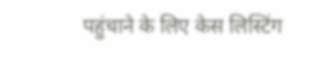पहुंचाने के लिए केस लिस्टिंग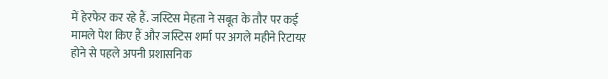में हेरफेर कर रहे हैं. जस्टिस मेहता ने सबूत के तौर पर कई मामले पेश किए हैं और जस्टिस शर्मा पर अगले महीने रिटायर होने से पहले अपनी प्रशासनिक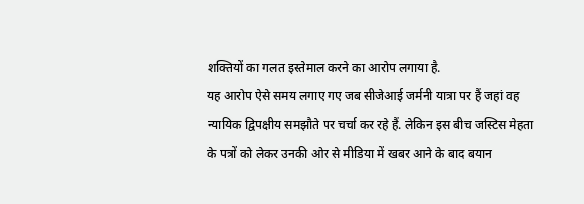शक्तियों का गलत इस्तेमाल करने का आरोप लगाया है.
यह आरोप ऐसे समय लगाए गए जब सीजेआई जर्मनी यात्रा पर हैं जहां वह न्यायिक द्विपक्षीय समझौते पर चर्चा कर रहे हैं. लेकिन इस बीच जस्टिस मेहता के पत्रों को लेकर उनकी ओर से मीडिया में खबर आने के बाद बयान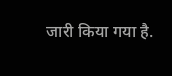जारी किया गया है.